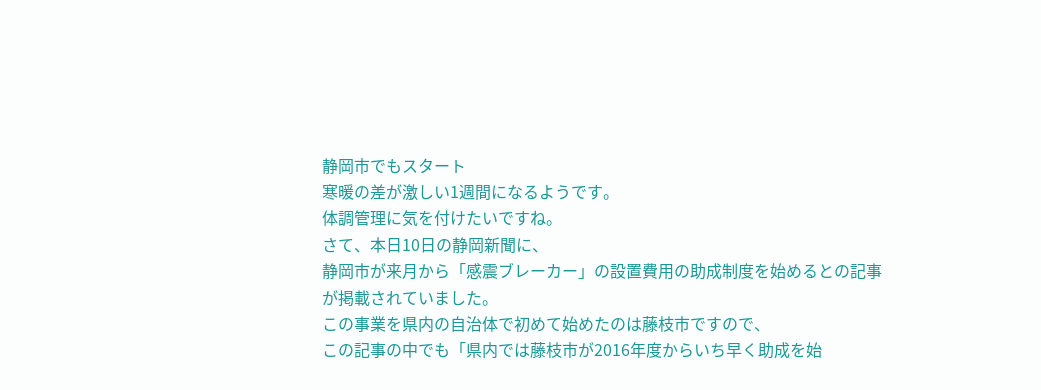静岡市でもスタート
寒暖の差が激しい1週間になるようです。
体調管理に気を付けたいですね。
さて、本日10日の静岡新聞に、
静岡市が来月から「感震ブレーカー」の設置費用の助成制度を始めるとの記事が掲載されていました。
この事業を県内の自治体で初めて始めたのは藤枝市ですので、
この記事の中でも「県内では藤枝市が2016年度からいち早く助成を始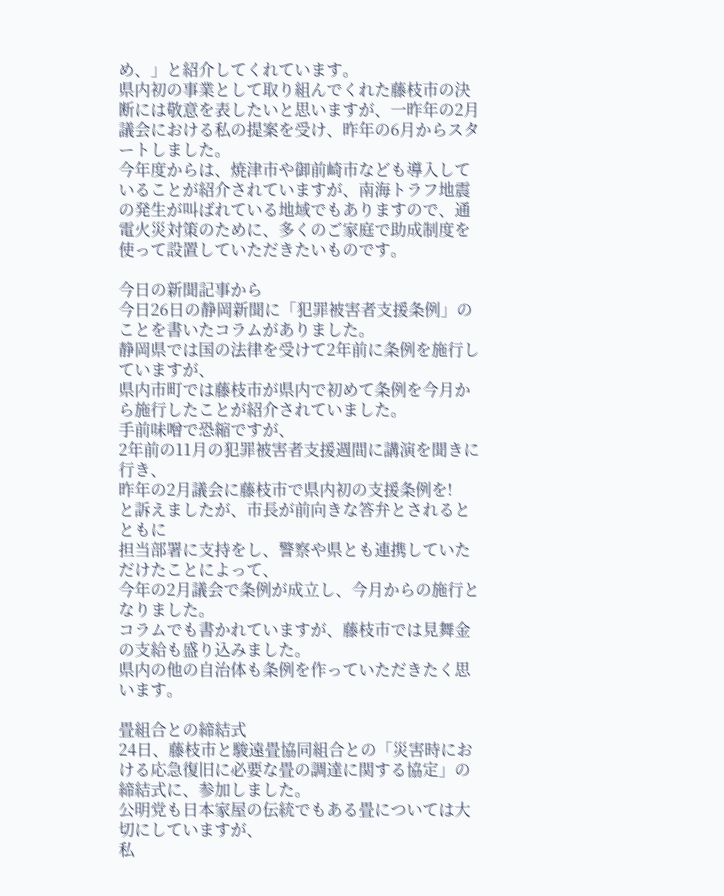め、」と紹介してくれています。
県内初の事業として取り組んでくれた藤枝市の決断には敬意を表したいと思いますが、一昨年の2月議会における私の提案を受け、昨年の6月からスタートしました。
今年度からは、焼津市や御前崎市なども導入していることが紹介されていますが、南海トラフ地震の発生が叫ばれている地域でもありますので、通電火災対策のために、多くのご家庭で助成制度を使って設置していただきたいものです。

今日の新聞記事から
今日26日の静岡新聞に「犯罪被害者支援条例」のことを書いたコラムがありました。
静岡県では国の法律を受けて2年前に条例を施行していますが、
県内市町では藤枝市が県内で初めて条例を今月から施行したことが紹介されていました。
手前味噌で恐縮ですが、
2年前の11月の犯罪被害者支援週間に講演を聞きに行き、
昨年の2月議会に藤枝市で県内初の支援条例を!
と訴えましたが、市長が前向きな答弁とされるとともに
担当部署に支持をし、警察や県とも連携していただけたことによって、
今年の2月議会で条例が成立し、今月からの施行となりました。
コラムでも書かれていますが、藤枝市では見舞金の支給も盛り込みました。
県内の他の自治体も条例を作っていただきたく思います。

畳組合との締結式
24日、藤枝市と駿遠畳協同組合との「災害時における応急復旧に必要な畳の調達に関する協定」の締結式に、参加しました。
公明党も日本家屋の伝統でもある畳については大切にしていますが、
私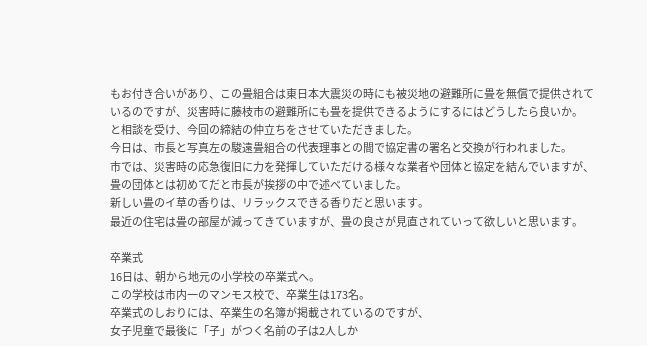もお付き合いがあり、この畳組合は東日本大震災の時にも被災地の避難所に畳を無償で提供されているのですが、災害時に藤枝市の避難所にも畳を提供できるようにするにはどうしたら良いか。
と相談を受け、今回の締結の仲立ちをさせていただきました。
今日は、市長と写真左の駿遠畳組合の代表理事との間で協定書の署名と交換が行われました。
市では、災害時の応急復旧に力を発揮していただける様々な業者や団体と協定を結んでいますが、畳の団体とは初めてだと市長が挨拶の中で述べていました。
新しい畳のイ草の香りは、リラックスできる香りだと思います。
最近の住宅は畳の部屋が減ってきていますが、畳の良さが見直されていって欲しいと思います。

卒業式
16日は、朝から地元の小学校の卒業式へ。
この学校は市内一のマンモス校で、卒業生は173名。
卒業式のしおりには、卒業生の名簿が掲載されているのですが、
女子児童で最後に「子」がつく名前の子は2人しか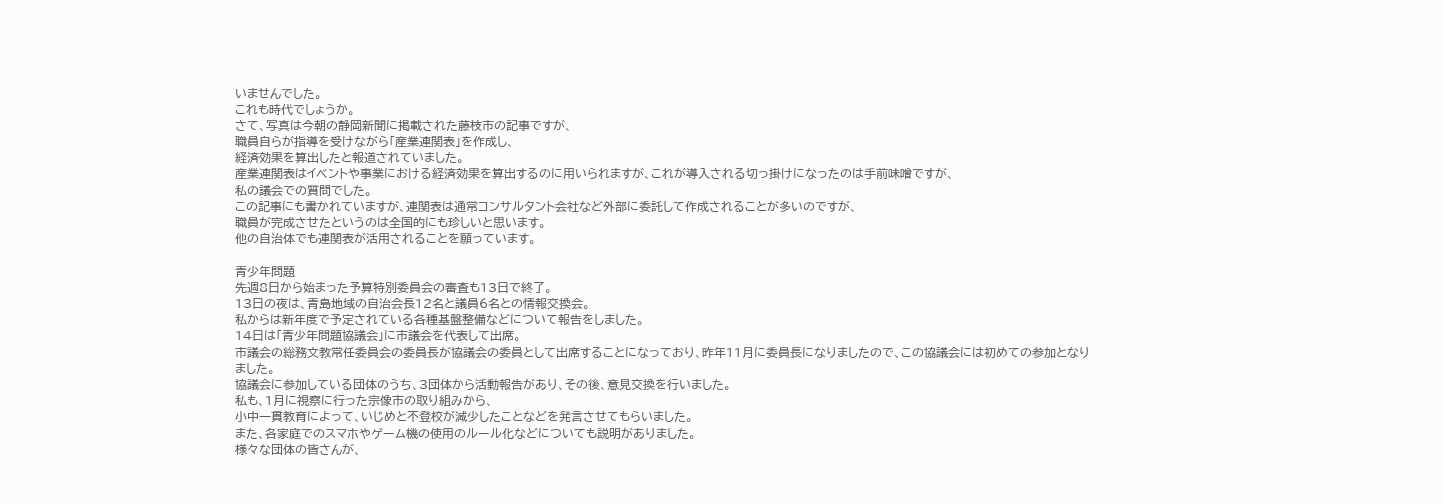いませんでした。
これも時代でしょうか。
さて、写真は今朝の静岡新聞に掲載された藤枝市の記事ですが、
職員自らが指導を受けながら「産業連関表」を作成し、
経済効果を算出したと報道されていました。
産業連関表はイベントや事業における経済効果を算出するのに用いられますが、これが導入される切っ掛けになったのは手前味噌ですが、
私の議会での質問でした。
この記事にも書かれていますが、連関表は通常コンサルタント会社など外部に委託して作成されることが多いのですが、
職員が完成させたというのは全国的にも珍しいと思います。
他の自治体でも連関表が活用されることを願っています。

青少年問題
先週8日から始まった予算特別委員会の審査も13日で終了。
13日の夜は、青島地域の自治会長12名と議員6名との情報交換会。
私からは新年度で予定されている各種基盤整備などについて報告をしました。
14日は「青少年問題協議会」に市議会を代表して出席。
市議会の総務文教常任委員会の委員長が協議会の委員として出席することになっており、昨年11月に委員長になりましたので、この協議会には初めての参加となりました。
協議会に参加している団体のうち、3団体から活動報告があり、その後、意見交換を行いました。
私も、1月に視察に行った宗像市の取り組みから、
小中一貫教育によって、いじめと不登校が減少したことなどを発言させてもらいました。
また、各家庭でのスマホやゲーム機の使用のルール化などについても説明がありました。
様々な団体の皆さんが、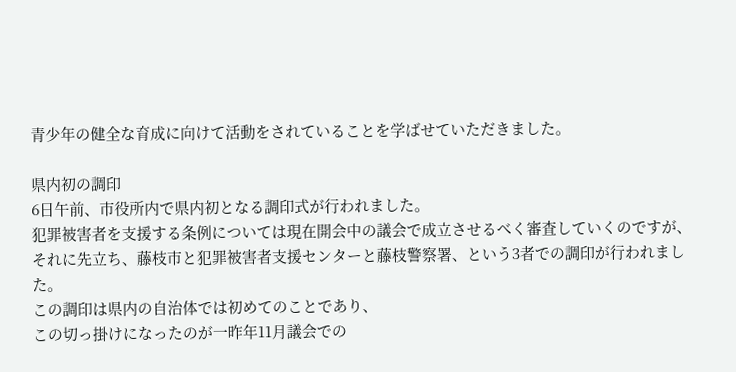青少年の健全な育成に向けて活動をされていることを学ばせていただきました。

県内初の調印
6日午前、市役所内で県内初となる調印式が行われました。
犯罪被害者を支援する条例については現在開会中の議会で成立させるべく審査していくのですが、それに先立ち、藤枝市と犯罪被害者支援センターと藤枝警察署、という3者での調印が行われました。
この調印は県内の自治体では初めてのことであり、
この切っ掛けになったのが一昨年11月議会での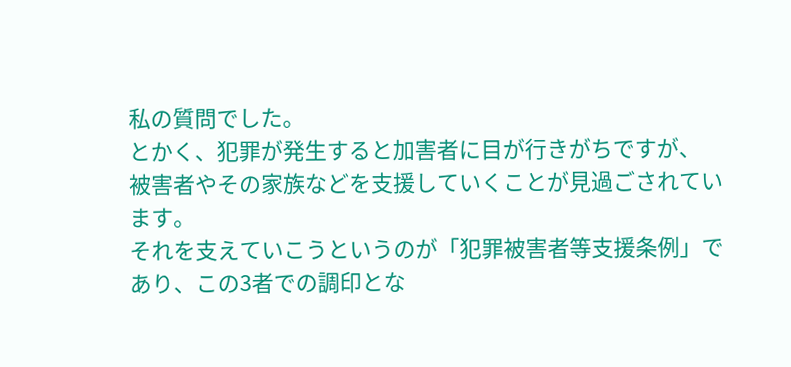私の質問でした。
とかく、犯罪が発生すると加害者に目が行きがちですが、
被害者やその家族などを支援していくことが見過ごされています。
それを支えていこうというのが「犯罪被害者等支援条例」であり、この3者での調印とな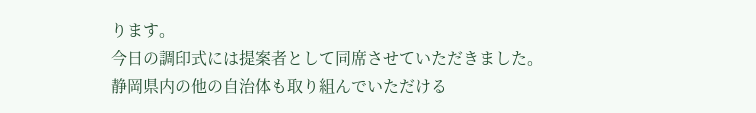ります。
今日の調印式には提案者として同席させていただきました。
静岡県内の他の自治体も取り組んでいただける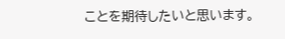ことを期待したいと思います。